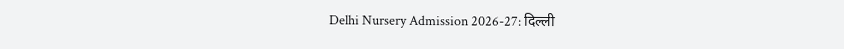Delhi Nursery Admission 2026-27: दिल्ली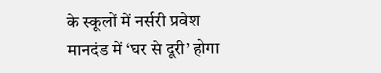के स्कूलों में नर्सरी प्रवेश मानदंड में ‘घर से दूरी’ होगा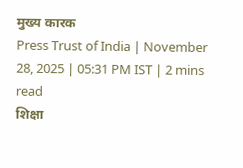मुख्य कारक
Press Trust of India | November 28, 2025 | 05:31 PM IST | 2 mins read
शिक्षा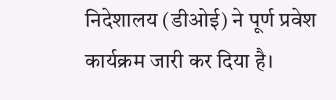निदेशालय (डीओई) ने पूर्ण प्रवेश कार्यक्रम जारी कर दिया है।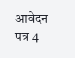आवेदन पत्र 4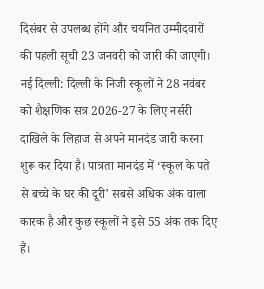दिसंबर से उपलब्ध होंगे और चयनित उम्मीदवारों की पहली सूची 23 जनवरी को जारी की जाएगी।
नई दिल्ली: दिल्ली के निजी स्कूलों ने 28 नवंबर को शैक्षणिक सत्र 2026-27 के लिए नर्सरी दाखिले के लिहाज से अपने मानदंड जारी करना शुरू कर दिया है। पात्रता मानदंड में ‘स्कूल के पते से बच्चे के घर की दूरी’ सबसे अधिक अंक वाला कारक है और कुछ स्कूलों ने इसे 55 अंक तक दिए हैं।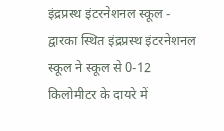इंद्रप्रस्थ इंटरनेशनल स्कूल -
द्वारका स्थित इंद्रप्रस्थ इंटरनेशनल स्कूल ने स्कूल से 0-12 किलोमीटर के दायरे में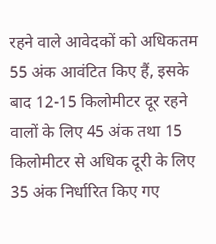रहने वाले आवेदकों को अधिकतम 55 अंक आवंटित किए हैं, इसके बाद 12-15 किलोमीटर दूर रहने वालों के लिए 45 अंक तथा 15 किलोमीटर से अधिक दूरी के लिए 35 अंक निर्धारित किए गए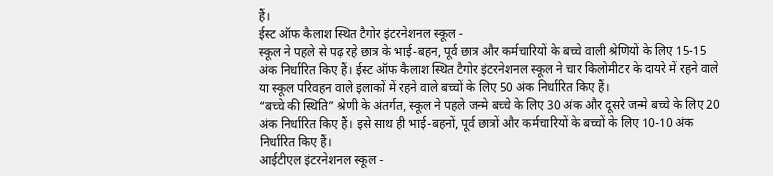हैं।
ईस्ट ऑफ कैलाश स्थित टैगोर इंटरनेशनल स्कूल -
स्कूल ने पहले से पढ़ रहे छात्र के भाई-बहन, पूर्व छात्र और कर्मचारियों के बच्चे वाली श्रेणियों के लिए 15-15 अंक निर्धारित किए हैं। ईस्ट ऑफ कैलाश स्थित टैगोर इंटरनेशनल स्कूल ने चार किलोमीटर के दायरे में रहने वाले या स्कूल परिवहन वाले इलाकों में रहने वाले बच्चों के लिए 50 अंक निर्धारित किए हैं।
“बच्चे की स्थिति” श्रेणी के अंतर्गत, स्कूल ने पहले जन्मे बच्चे के लिए 30 अंक और दूसरे जन्मे बच्चे के लिए 20 अंक निर्धारित किए हैं। इसे साथ ही भाई-बहनों, पूर्व छात्रों और कर्मचारियों के बच्चों के लिए 10-10 अंक निर्धारित किए हैं।
आईटीएल इंटरनेशनल स्कूल -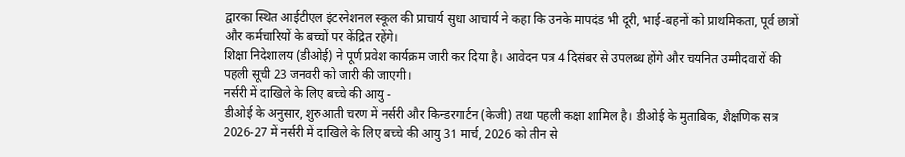द्वारका स्थित आईटीएल इंटरनेशनल स्कूल की प्राचार्य सुधा आचार्य ने कहा कि उनके मापदंड भी दूरी, भाई-बहनों को प्राथमिकता, पूर्व छात्रों और कर्मचारियों के बच्चों पर केंद्रित रहेंगे।
शिक्षा निदेशालय (डीओई) ने पूर्ण प्रवेश कार्यक्रम जारी कर दिया है। आवेदन पत्र 4 दिसंबर से उपलब्ध होंगे और चयनित उम्मीदवारों की पहली सूची 23 जनवरी को जारी की जाएगी।
नर्सरी में दाखिले के लिए बच्चे की आयु -
डीओई के अनुसार, शुरुआती चरण में नर्सरी और किन्डरगार्टन (केजी) तथा पहली कक्षा शामिल है। डीओई के मुताबिक, शैक्षणिक सत्र 2026-27 में नर्सरी में दाखिले के लिए बच्चे की आयु 31 मार्च, 2026 को तीन से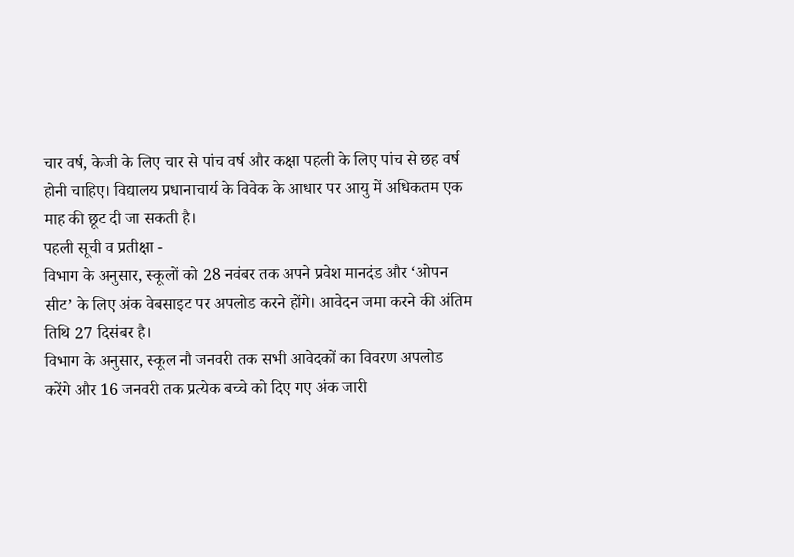चार वर्ष, केजी के लिए चार से पांच वर्ष और कक्षा पहली के लिए पांच से छह वर्ष होनी चाहिए। विद्यालय प्रधानाचार्य के विवेक के आधार पर आयु में अधिकतम एक माह की छूट दी जा सकती है।
पहली सूची व प्रतीक्षा -
विभाग के अनुसार, स्कूलों को 28 नवंबर तक अपने प्रवेश मानदंड और ‘ओपन सीट’ के लिए अंक वेबसाइट पर अपलोड करने होंगे। आवेदन जमा करने की अंतिम तिथि 27 दिसंबर है।
विभाग के अनुसार, स्कूल नौ जनवरी तक सभी आवेदकों का विवरण अपलोड करेंगे और 16 जनवरी तक प्रत्येक बच्चे को दिए गए अंक जारी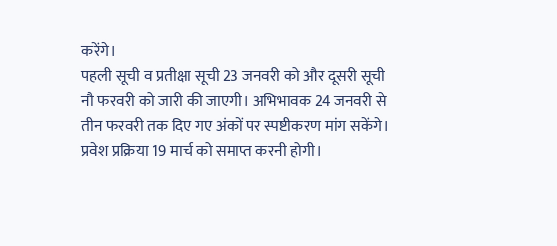करेंगे।
पहली सूची व प्रतीक्षा सूची 23 जनवरी को और दूसरी सूची नौ फरवरी को जारी की जाएगी। अभिभावक 24 जनवरी से तीन फरवरी तक दिए गए अंकों पर स्पष्टीकरण मांग सकेंगे। प्रवेश प्रक्रिया 19 मार्च को समाप्त करनी होगी।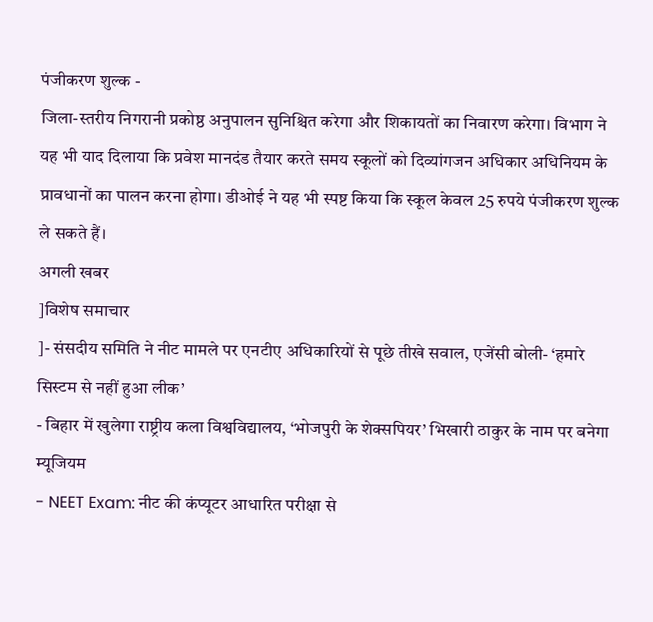पंजीकरण शुल्क -
जिला-स्तरीय निगरानी प्रकोष्ठ अनुपालन सुनिश्चित करेगा और शिकायतों का निवारण करेगा। विभाग ने यह भी याद दिलाया कि प्रवेश मानदंड तैयार करते समय स्कूलों को दिव्यांगजन अधिकार अधिनियम के प्रावधानों का पालन करना होगा। डीओई ने यह भी स्पष्ट किया कि स्कूल केवल 25 रुपये पंजीकरण शुल्क ले सकते हैं।
अगली खबर
]विशेष समाचार
]- संसदीय समिति ने नीट मामले पर एनटीए अधिकारियों से पूछे तीखे सवाल, एजेंसी बोली- ‘हमारे सिस्टम से नहीं हुआ लीक’
- बिहार में खुलेगा राष्ट्रीय कला विश्वविद्यालय, ‘भोजपुरी के शेक्सपियर’ भिखारी ठाकुर के नाम पर बनेगा म्यूजियम
- NEET Exam: नीट की कंप्यूटर आधारित परीक्षा से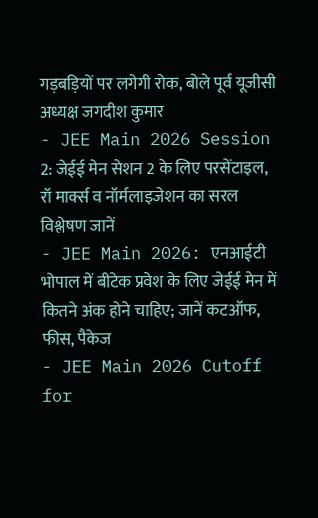गड़बड़ियों पर लगेगी रोक, बोले पूर्व यूजीसी अध्यक्ष जगदीश कुमार
- JEE Main 2026 Session 2: जेईई मेन सेशन 2 के लिए परसेंटाइल, रॉ मार्क्स व नॉर्मलाइजेशन का सरल विश्लेषण जानें
- JEE Main 2026: एनआईटी भोपाल में बीटेक प्रवेश के लिए जेईई मेन में कितने अंक होने चाहिए; जानें कटऑफ, फीस, पैकेज
- JEE Main 2026 Cutoff for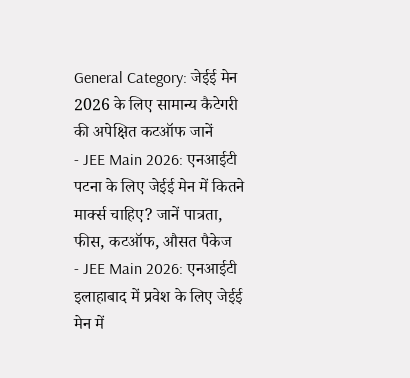General Category: जेईई मेन 2026 के लिए सामान्य कैटेगरी की अपेक्षित कटऑफ जानें
- JEE Main 2026: एनआईटी पटना के लिए जेईई मेन में कितने मार्क्स चाहिए? जानें पात्रता, फीस, कटऑफ, औसत पैकेज
- JEE Main 2026: एनआईटी इलाहाबाद में प्रवेश के लिए जेईई मेन में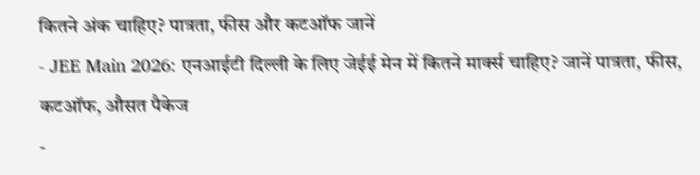कितने अंक चाहिए? पात्रता, फीस और कटऑफ जानें
- JEE Main 2026: एनआईटी दिल्ली के लिए जेईई मेन में कितने मार्क्स चाहिए? जानें पात्रता, फीस, कटऑफ, औसत पैकेज
-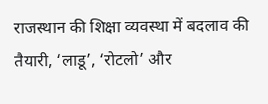राजस्थान की शिक्षा व्यवस्था में बदलाव की तैयारी, ‘लाडू’, ‘रोटलो’ और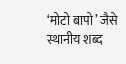‘मोटो बापो’ जैसे स्थानीय शब्द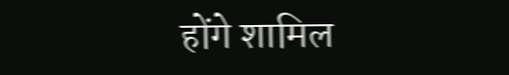होंगे शामिल